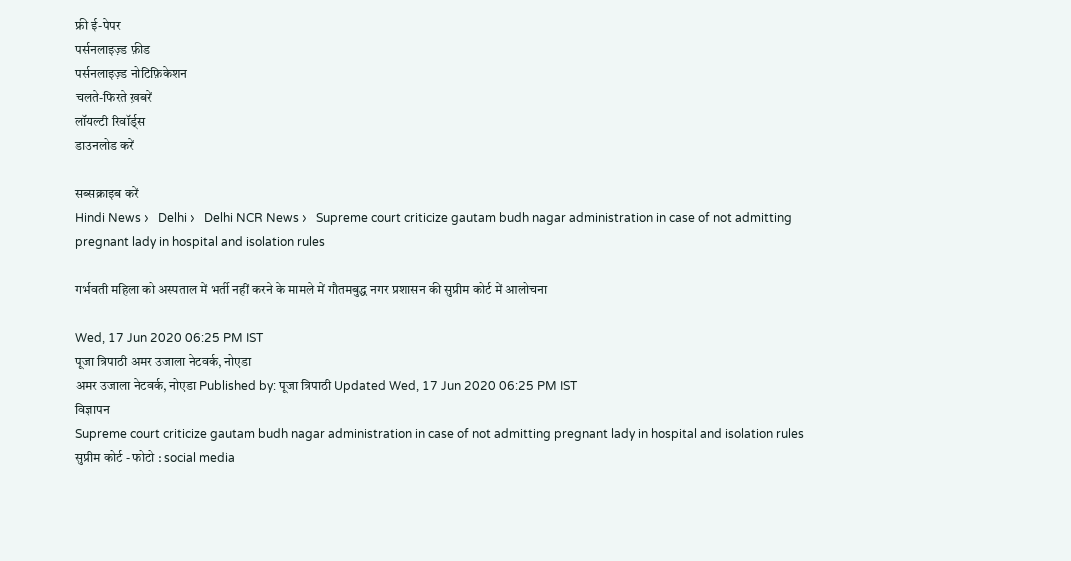फ्री ई-पेपर
पर्सनलाइज़्ड फ़ीड
पर्सनलाइज़्ड नोटिफ़िकेशन
चलते-फिरते ख़बरें
लॉयल्टी रिवॉर्ड्स
डाउनलोड करें

सब्सक्राइब करें
Hindi News ›   Delhi ›   Delhi NCR News ›   Supreme court criticize gautam budh nagar administration in case of not admitting pregnant lady in hospital and isolation rules

गर्भवती महिला को अस्पताल में भर्ती नहीं करने के मामले में गौतमबुद्ध नगर प्रशासन की सुप्रीम कोर्ट में आलोचना

Wed, 17 Jun 2020 06:25 PM IST
पूजा त्रिपाठी अमर उजाला नेटवर्क, नोएडा
अमर उजाला नेटवर्क, नोएडा Published by: पूजा त्रिपाठी Updated Wed, 17 Jun 2020 06:25 PM IST
विज्ञापन
Supreme court criticize gautam budh nagar administration in case of not admitting pregnant lady in hospital and isolation rules
सुप्रीम कोर्ट - फोटो : social media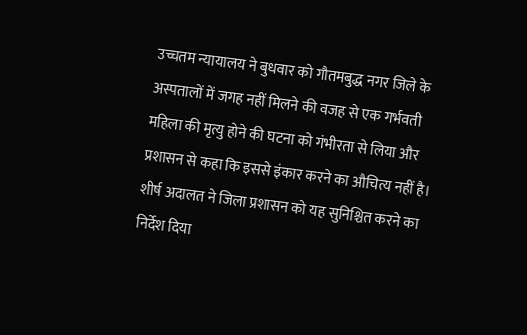उच्चतम न्यायालय ने बुधवार को गौतमबुद्ध नगर जिले के अस्पतालों में जगह नहीं मिलने की वजह से एक गर्भवती महिला की मृत्यु होने की घटना को गंभीरता से लिया और प्रशासन से कहा कि इससे इंकार करने का औचित्य नहीं है। शीर्ष अदालत ने जिला प्रशासन को यह सुनिश्चित करने का निर्देश दिया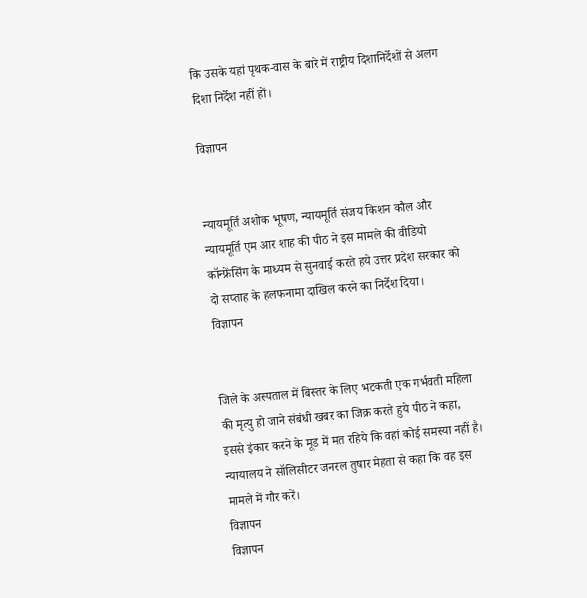कि उसके यहां पृथक-वास के बारे में राष्ट्रीय दिशानिर्देशों से अलग दिशा निर्देश नहीं हों।

विज्ञापन


न्यायमूर्ति अशोक भूषण, न्यायमूर्ति संजय किशन कौल और न्यायमूर्ति एम आर शाह की पीठ ने इस मामले की वीडियो कॉन्फ्रेंसिंग के माध्यम से सुनवाई करते हये उत्तर प्रदेश सरकार को दो सप्ताह के हलफनामा दाखिल करने का निर्देश दिया।
विज्ञापन


जिले के अस्पताल में बिस्तर के लिए भटकती एक गर्भवती महिला की मृत्यु हो जाने संबंधी खबर का जिक्र करते हुये पीठ ने कहा, इससे इंकार करने के मूड में मत रहिये कि वहां कोई समस्या नहीं है। न्यायालय ने सॉलिसीटर जनरल तुषार मेहता से कहा कि वह इस मामले में गौर करें।
विज्ञापन
विज्ञापन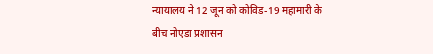न्यायालय ने 12 जून को कोविड-19 महामारी के बीच नोएडा प्रशासन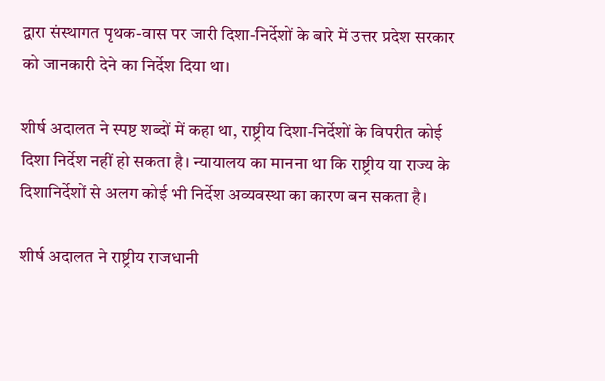द्वारा संस्थागत पृथक-वास पर जारी दिशा-निर्देशों के बारे में उत्तर प्रदेश सरकार को जानकारी देने का निर्देश दिया था।

शीर्ष अदालत ने स्पष्ट शब्दों में कहा था, राष्ट्रीय दिशा-निर्देशों के विपरीत कोई दिशा निर्देश नहीं हो सकता है। न्यायालय का मानना था कि राष्ट्रीय या राज्य के दिशानिर्देशों से अलग कोई भी निर्देश अव्यवस्था का कारण बन सकता है।

शीर्ष अदालत ने राष्ट्रीय राजधानी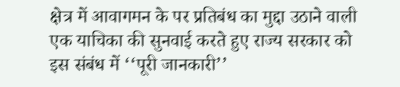क्षेत्र में आवागमन के पर प्रतिबंध का मुद्दा उठाने वाली एक याचिका की सुनवाई करते हुए राज्य सरकार को इस संबंध में ‘‘पूरी जानकारी’’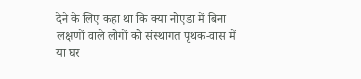देने के लिए कहा था कि क्या नोएडा में बिना लक्षणों वाले लोगों को संस्थागत पृथक-वास में या घर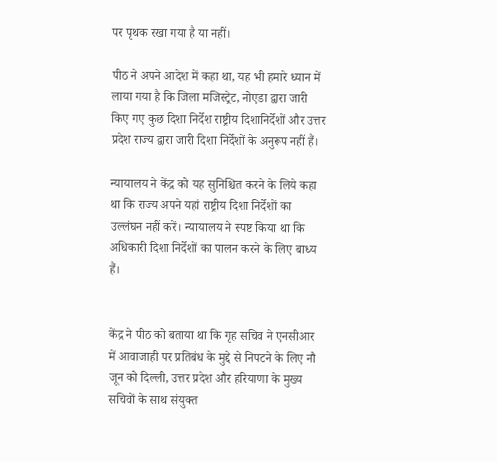पर पृथक रखा गया है या नहीं।

पीठ ने अपने आदेश में कहा था, यह भी हमारे ध्यान में लाया गया है कि जिला मजिस्ट्रेट, नोएडा द्वारा जारी किए गए कुछ दिशा निर्देश राष्ट्रीय दिशानिर्देशों और उत्तर प्रदेश राज्य द्वारा जारी दिशा निर्देशों के अनुरूप नहीं हैं।

न्यायालय ने केंद्र को यह सुनिश्चित करने के लिये कहा था कि राज्य अपने यहां राष्ट्रीय दिशा निर्देशों का उल्लंघन नहीं करें। न्यायालय ने स्पष्ट किया था कि अधिकारी दिशा निर्देशों का पालन करने के लिए बाध्य हैं।


केंद्र ने पीठ को बताया था कि गृह सचिव ने एनसीआर में आवाजाही पर प्रतिबंध के मुद्दे से निपटने के लिए नौ जून को दिल्ली, उत्तर प्रदेश और हरियाणा के मुख्य सचिवों के साथ संयुक्त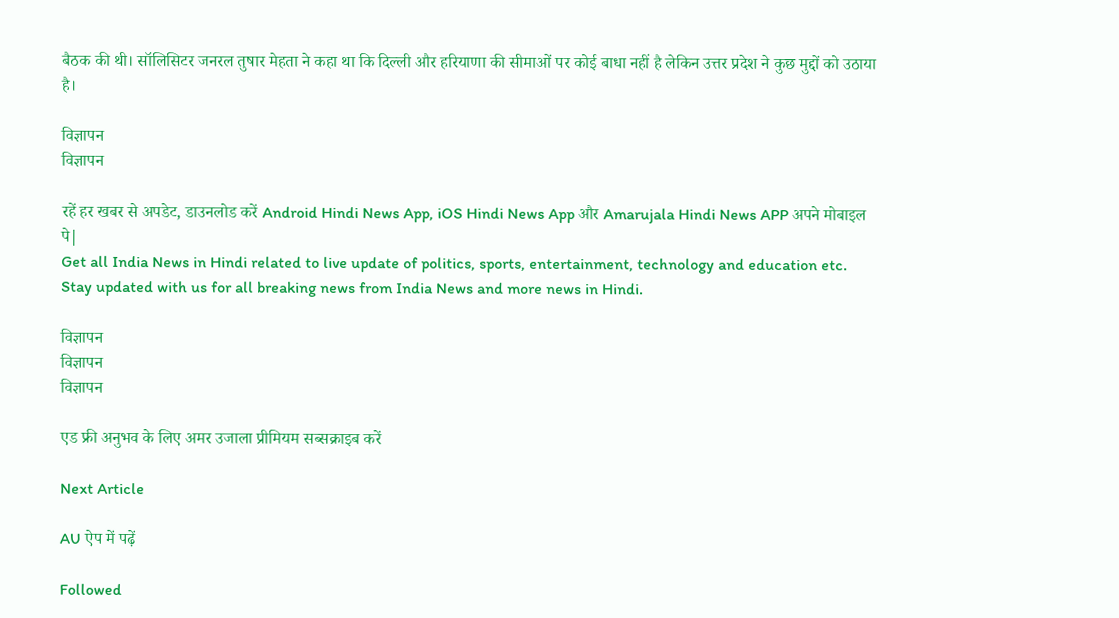बैठक की थी। सॉलिसिटर जनरल तुषार मेहता ने कहा था कि दिल्ली और हरियाणा की सीमाओं पर कोई बाधा नहीं है लेकिन उत्तर प्रदेश ने कुछ मुद्दों को उठाया है।

विज्ञापन
विज्ञापन

रहें हर खबर से अपडेट, डाउनलोड करें Android Hindi News App, iOS Hindi News App और Amarujala Hindi News APP अपने मोबाइल पे|
Get all India News in Hindi related to live update of politics, sports, entertainment, technology and education etc. Stay updated with us for all breaking news from India News and more news in Hindi.

विज्ञापन
विज्ञापन
विज्ञापन

एड फ्री अनुभव के लिए अमर उजाला प्रीमियम सब्सक्राइब करें

Next Article

AU ऐप में पढ़ें

Followed